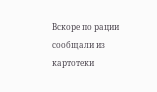Вскоре по рации сообщали из картотеки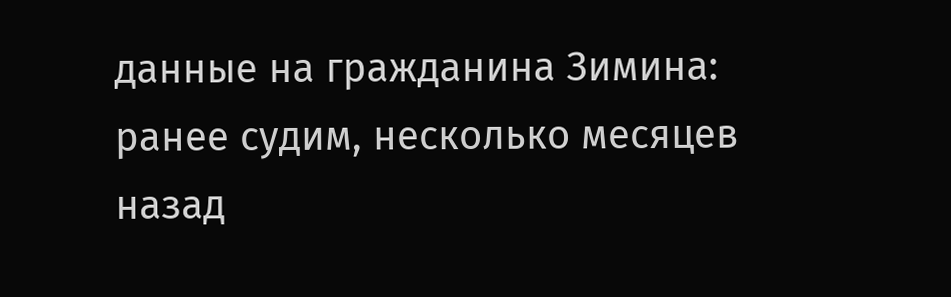данные на гражданина Зимина: ранее судим, несколько месяцев назад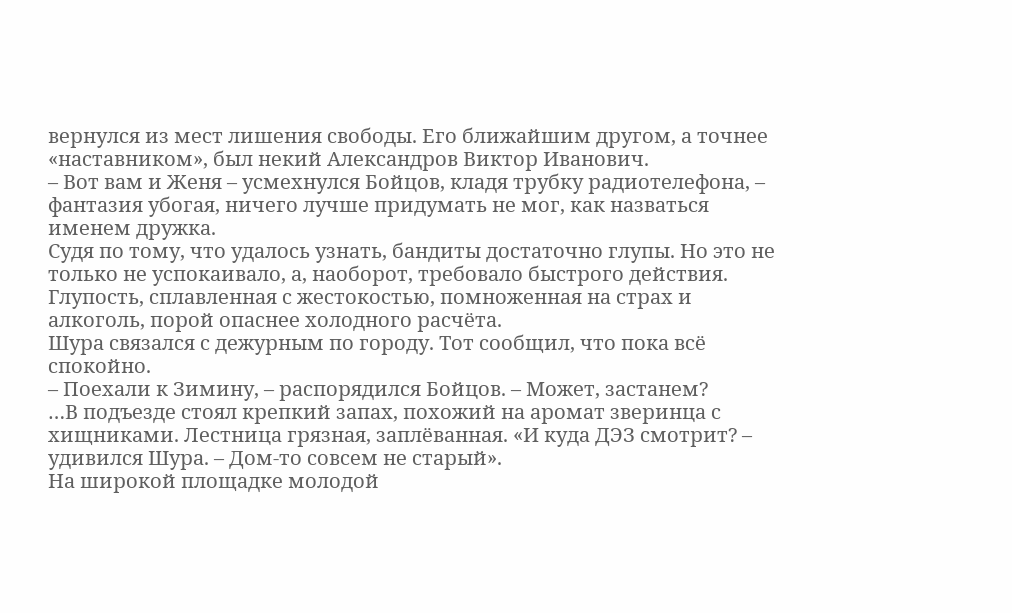вернулся из мест лишения свободы. Его ближайшим другом, а точнее «наставником», был некий Александров Виктор Иванович.
– Вот вам и Женя – усмехнулся Бойцов, кладя трубку радиотелефона, – фантазия убогая, ничего лучше придумать не мог, как назваться именем дружка.
Судя по тому, что удалось узнать, бандиты достаточно глупы. Но это не только не успокаивало, а, наоборот, требовало быстрого действия. Глупость, сплавленная с жестокостью, помноженная на страх и алкоголь, порой опаснее холодного расчёта.
Шура связался с дежурным по городу. Тот сообщил, что пока всё спокойно.
– Поехали к Зимину, – распорядился Бойцов. – Может, застанем?
…В подъезде стоял крепкий запах, похожий на аромат зверинца с хищниками. Лестница грязная, заплёванная. «И куда ДЭЗ смотрит? – удивился Шура. – Дом-то совсем не старый».
На широкой площадке молодой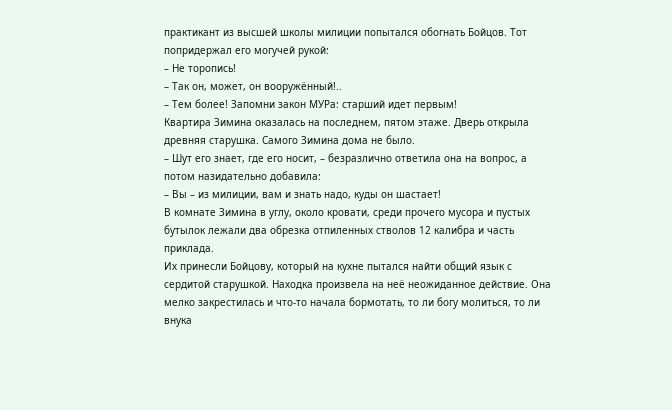практикант из высшей школы милиции попытался обогнать Бойцов. Тот попридержал его могучей рукой:
– Не торопись!
– Так он, может, он вооружённый!..
– Тем более! Запомни закон МУРа: старший идет первым!
Квартира Зимина оказалась на последнем, пятом этаже. Дверь открыла древняя старушка. Самого Зимина дома не было.
– Шут его знает, где его носит, – безразлично ответила она на вопрос, а потом назидательно добавила:
– Вы – из милиции, вам и знать надо, куды он шастает!
В комнате Зимина в углу, около кровати, среди прочего мусора и пустых бутылок лежали два обрезка отпиленных стволов 12 калибра и часть приклада.
Их принесли Бойцову, который на кухне пытался найти общий язык с сердитой старушкой. Находка произвела на неё неожиданное действие. Она мелко закрестилась и что-то начала бормотать, то ли богу молиться, то ли внука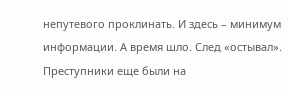непутевого проклинать. И здесь – минимум информации. А время шло. След «остывал». Преступники еще были на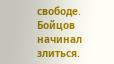свободе. Бойцов начинал злиться.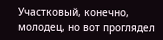Участковый, конечно, молодец, но вот проглядел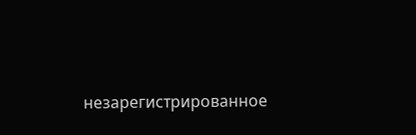незарегистрированное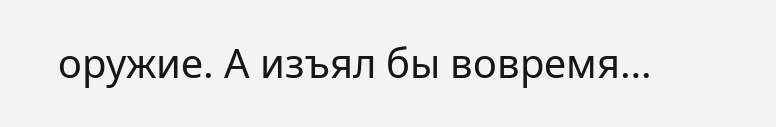оружие. А изъял бы вовремя…